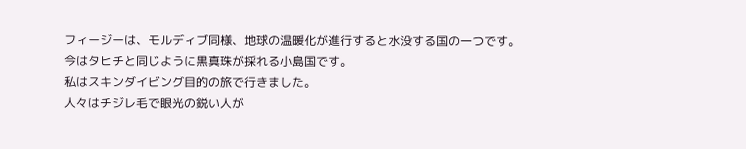フィージーは、モルディブ同様、地球の温暖化が進行すると水没する国の一つです。
今はタヒチと同じように黒真珠が採れる小島国です。
私はスキンダイビング目的の旅で行きました。
人々はチジレ毛で眼光の鋭い人が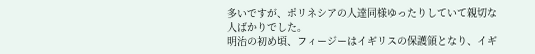多いですが、ポリネシアの人達同様ゆったりしていて親切な人ばかりでした。
明治の初め頃、フィージーはイギリスの保護領となり、イギ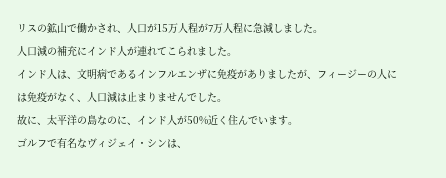リスの鉱山で働かされ、人口が15万人程が7万人程に急減しました。
人口減の補充にインド人が連れてこられました。
インド人は、文明病であるインフルエンザに免疫がありましたが、フィージーの人には免疫がなく、人口減は止まりませんでした。
故に、太平洋の島なのに、インド人が50%近く住んでいます。
ゴルフで有名なヴィジェイ・シンは、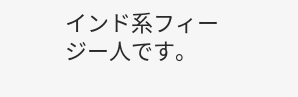インド系フィージー人です。